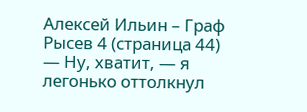Алексей Ильин – Граф Рысев 4 (страница 44)
— Ну, хватит, — я легонько оттолкнул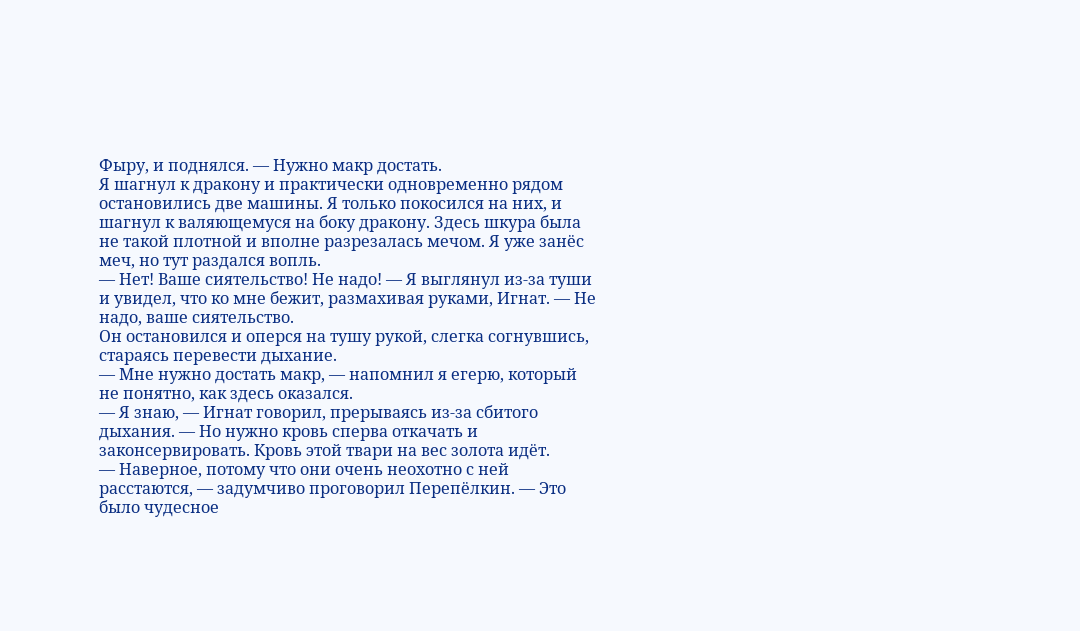Фыру, и поднялся. — Нужно макр достать.
Я шагнул к дракону и практически одновременно рядом остановились две машины. Я только покосился на них, и шагнул к валяющемуся на боку дракону. Здесь шкура была не такой плотной и вполне разрезалась мечом. Я уже занёс меч, но тут раздался вопль.
— Нет! Ваше сиятельство! Не надо! — Я выглянул из-за туши и увидел, что ко мне бежит, размахивая руками, Игнат. — Не надо, ваше сиятельство.
Он остановился и оперся на тушу рукой, слегка согнувшись, стараясь перевести дыхание.
— Мне нужно достать макр, — напомнил я егерю, который не понятно, как здесь оказался.
— Я знаю, — Игнат говорил, прерываясь из-за сбитого дыхания. — Но нужно кровь сперва откачать и законсервировать. Кровь этой твари на вес золота идёт.
— Наверное, потому что они очень неохотно с ней расстаются, — задумчиво проговорил Перепёлкин. — Это было чудесное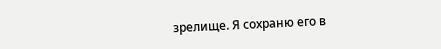зрелище. Я сохраню его в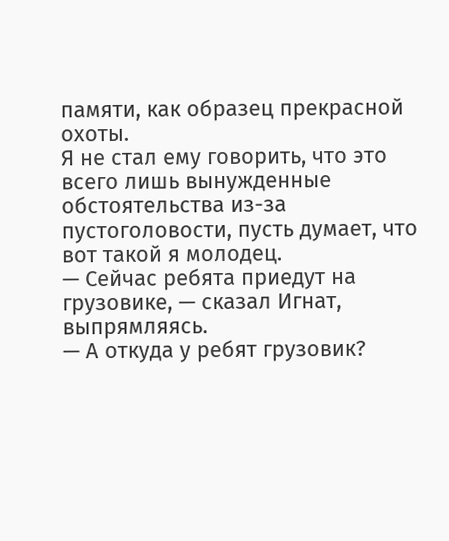памяти, как образец прекрасной охоты.
Я не стал ему говорить, что это всего лишь вынужденные обстоятельства из-за пустоголовости, пусть думает, что вот такой я молодец.
— Сейчас ребята приедут на грузовике, — сказал Игнат, выпрямляясь.
— А откуда у ребят грузовик?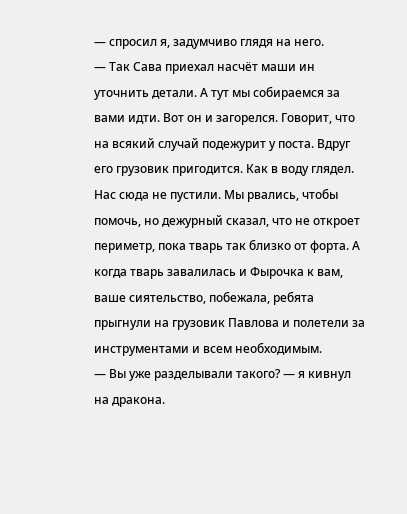— спросил я, задумчиво глядя на него.
— Так Сава приехал насчёт маши ин уточнить детали. А тут мы собираемся за вами идти. Вот он и загорелся. Говорит, что на всякий случай подежурит у поста. Вдруг его грузовик пригодится. Как в воду глядел. Нас сюда не пустили. Мы рвались, чтобы помочь, но дежурный сказал, что не откроет периметр, пока тварь так близко от форта. А когда тварь завалилась и Фырочка к вам, ваше сиятельство, побежала, ребята прыгнули на грузовик Павлова и полетели за инструментами и всем необходимым.
— Вы уже разделывали такого? — я кивнул на дракона.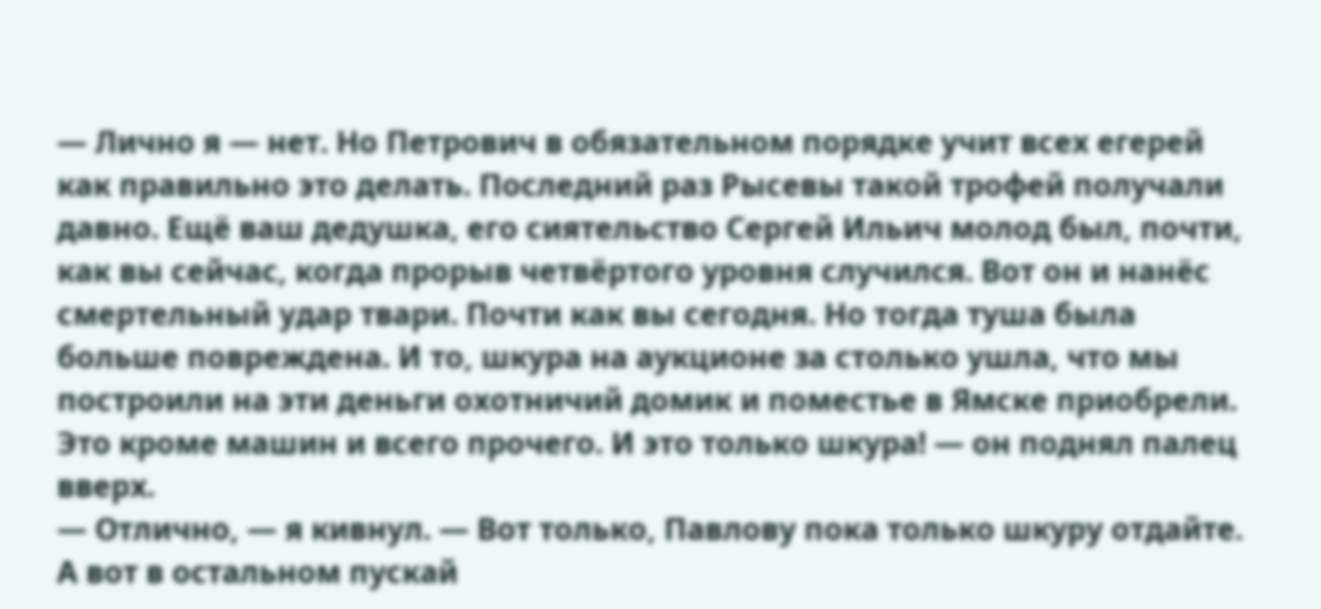— Лично я — нет. Но Петрович в обязательном порядке учит всех егерей как правильно это делать. Последний раз Рысевы такой трофей получали давно. Ещё ваш дедушка, его сиятельство Сергей Ильич молод был, почти, как вы сейчас, когда прорыв четвёртого уровня случился. Вот он и нанёс смертельный удар твари. Почти как вы сегодня. Но тогда туша была больше повреждена. И то, шкура на аукционе за столько ушла, что мы построили на эти деньги охотничий домик и поместье в Ямске приобрели. Это кроме машин и всего прочего. И это только шкура! — он поднял палец вверх.
— Отлично, — я кивнул. — Вот только, Павлову пока только шкуру отдайте. А вот в остальном пускай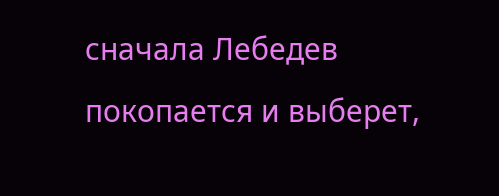сначала Лебедев покопается и выберет,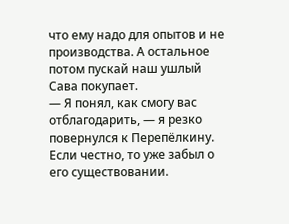что ему надо для опытов и не производства. А остальное потом пускай наш ушлый Сава покупает.
— Я понял, как смогу вас отблагодарить, — я резко повернулся к Перепёлкину. Если честно, то уже забыл о его существовании.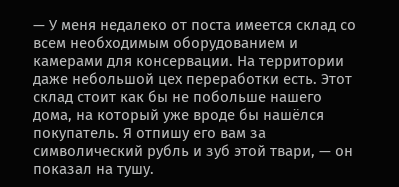— У меня недалеко от поста имеется склад со всем необходимым оборудованием и камерами для консервации. На территории даже небольшой цех переработки есть. Этот склад стоит как бы не побольше нашего дома, на который уже вроде бы нашёлся покупатель. Я отпишу его вам за символический рубль и зуб этой твари, — он показал на тушу.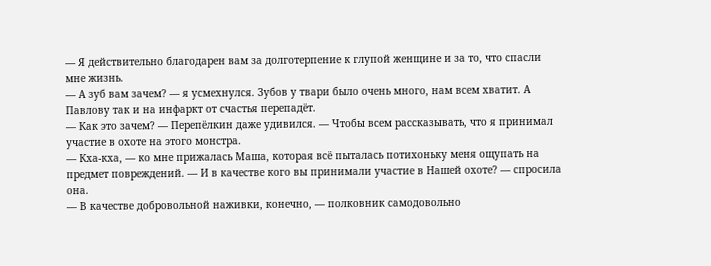— Я действительно благодарен вам за долготерпение к глупой женщине и за то, что спасли мне жизнь.
— А зуб вам зачем? — я усмехнулся. Зубов у твари было очень много, нам всем хватит. А Павлову так и на инфаркт от счастья перепадёт.
— Как это зачем? — Перепёлкин даже удивился. — Чтобы всем рассказывать, что я принимал участие в охоте на этого монстра.
— Кха-кха, — ко мне прижалась Маша, которая всё пыталась потихоньку меня ощупать на предмет повреждений. — И в качестве кого вы принимали участие в Нашей охоте? — спросила она.
— В качестве добровольной наживки, конечно, — полковник самодовольно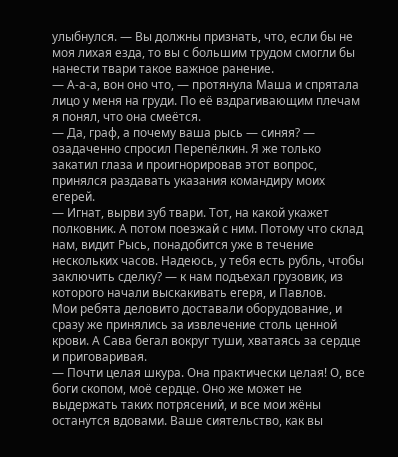улыбнулся. — Вы должны признать, что, если бы не моя лихая езда, то вы с большим трудом смогли бы нанести твари такое важное ранение.
— А-а-а, вон оно что, — протянула Маша и спрятала лицо у меня на груди. По её вздрагивающим плечам я понял, что она смеётся.
— Да, граф, а почему ваша рысь — синяя? — озадаченно спросил Перепёлкин. Я же только закатил глаза и проигнорировав этот вопрос, принялся раздавать указания командиру моих егерей.
— Игнат, вырви зуб твари. Тот, на какой укажет полковник. А потом поезжай с ним. Потому что склад нам, видит Рысь, понадобится уже в течение нескольких часов. Надеюсь, у тебя есть рубль, чтобы заключить сделку? — к нам подъехал грузовик, из которого начали выскакивать егеря, и Павлов.
Мои ребята деловито доставали оборудование, и сразу же принялись за извлечение столь ценной крови. А Сава бегал вокруг туши, хватаясь за сердце и приговаривая.
— Почти целая шкура. Она практически целая! О, все боги скопом, моё сердце. Оно же может не выдержать таких потрясений, и все мои жёны останутся вдовами. Ваше сиятельство, как вы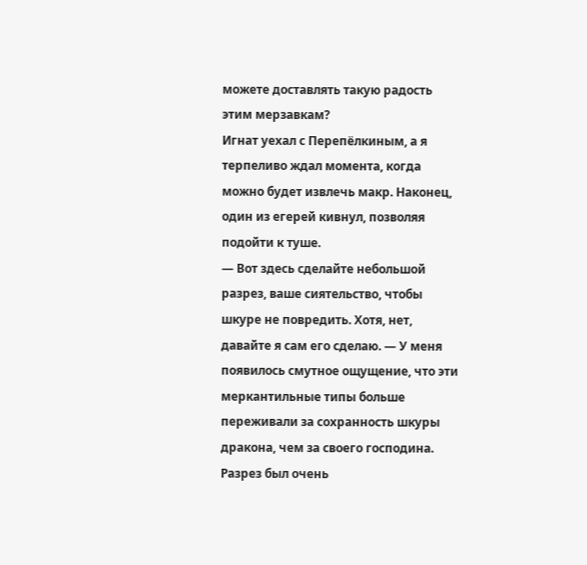можете доставлять такую радость этим мерзавкам?
Игнат уехал с Перепёлкиным, а я терпеливо ждал момента, когда можно будет извлечь макр. Наконец, один из егерей кивнул, позволяя подойти к туше.
— Вот здесь сделайте небольшой разрез, ваше сиятельство, чтобы шкуре не повредить. Хотя, нет, давайте я сам его сделаю. — У меня появилось смутное ощущение, что эти меркантильные типы больше переживали за сохранность шкуры дракона, чем за своего господина.
Разрез был очень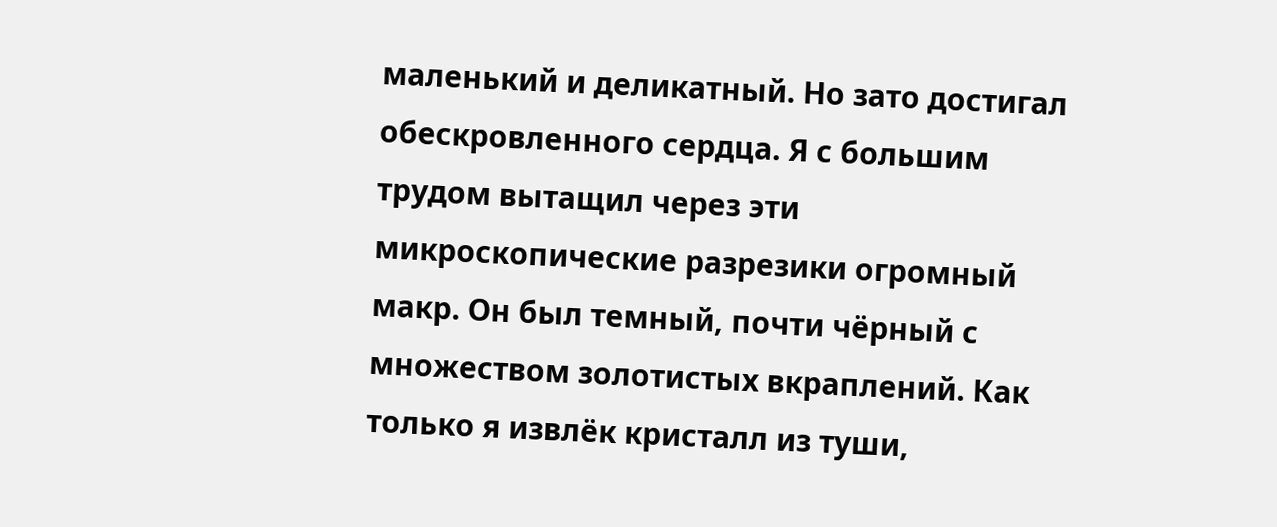маленький и деликатный. Но зато достигал обескровленного сердца. Я с большим трудом вытащил через эти микроскопические разрезики огромный макр. Он был темный, почти чёрный с множеством золотистых вкраплений. Как только я извлёк кристалл из туши,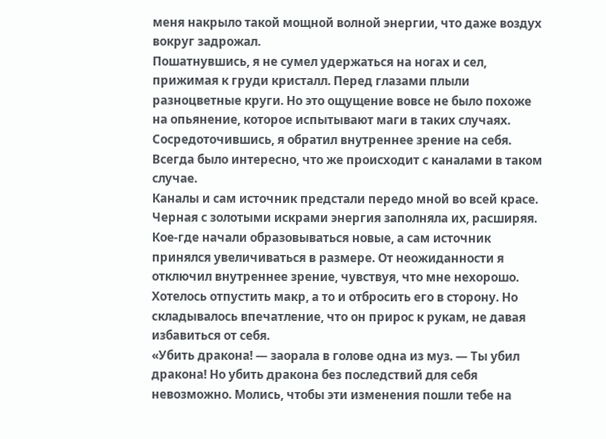меня накрыло такой мощной волной энергии, что даже воздух вокруг задрожал.
Пошатнувшись, я не сумел удержаться на ногах и сел, прижимая к груди кристалл. Перед глазами плыли разноцветные круги. Но это ощущение вовсе не было похоже на опьянение, которое испытывают маги в таких случаях. Сосредоточившись, я обратил внутреннее зрение на себя. Всегда было интересно, что же происходит с каналами в таком случае.
Каналы и сам источник предстали передо мной во всей красе. Черная с золотыми искрами энергия заполняла их, расширяя. Кое-где начали образовываться новые, а сам источник принялся увеличиваться в размере. От неожиданности я отключил внутреннее зрение, чувствуя, что мне нехорошо.
Хотелось отпустить макр, а то и отбросить его в сторону. Но складывалось впечатление, что он прирос к рукам, не давая избавиться от себя.
«Убить дракона! — заорала в голове одна из муз. — Ты убил дракона! Но убить дракона без последствий для себя невозможно. Молись, чтобы эти изменения пошли тебе на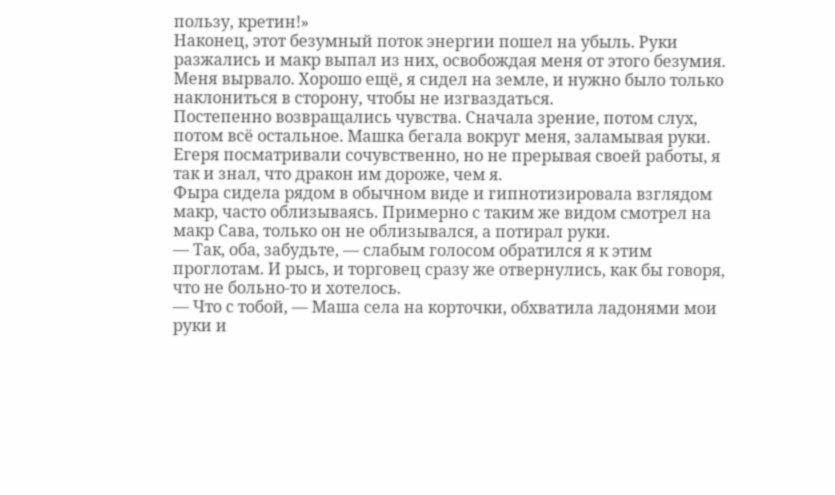пользу, кретин!»
Наконец, этот безумный поток энергии пошел на убыль. Руки разжались и макр выпал из них, освобождая меня от этого безумия. Меня вырвало. Хорошо ещё, я сидел на земле, и нужно было только наклониться в сторону, чтобы не изгваздаться.
Постепенно возвращались чувства. Сначала зрение, потом слух, потом всё остальное. Машка бегала вокруг меня, заламывая руки. Егеря посматривали сочувственно, но не прерывая своей работы, я так и знал, что дракон им дороже, чем я.
Фыра сидела рядом в обычном виде и гипнотизировала взглядом макр, часто облизываясь. Примерно с таким же видом смотрел на макр Сава, только он не облизывался, а потирал руки.
— Так, оба, забудьте, — слабым голосом обратился я к этим проглотам. И рысь, и торговец сразу же отвернулись, как бы говоря, что не больно-то и хотелось.
— Что с тобой, — Маша села на корточки, обхватила ладонями мои руки и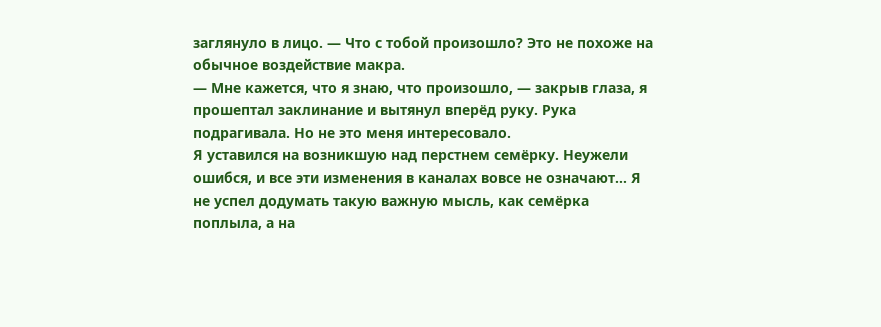заглянуло в лицо. — Что с тобой произошло? Это не похоже на обычное воздействие макра.
— Мне кажется, что я знаю, что произошло, — закрыв глаза, я прошептал заклинание и вытянул вперёд руку. Рука подрагивала. Но не это меня интересовало.
Я уставился на возникшую над перстнем семёрку. Неужели ошибся, и все эти изменения в каналах вовсе не означают… Я не успел додумать такую важную мысль, как семёрка поплыла, а на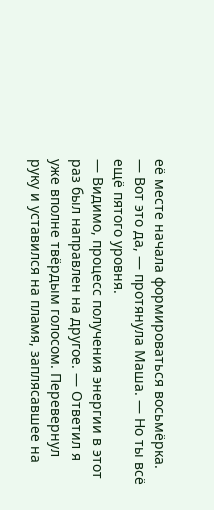её месте начала формироваться восьмёрка.
— Вот это да, — протянула Маша. — Но ты всё ещё пятого уровня.
— Видимо, процесс получения энергии в этот раз был направлен на другое. — Ответил я уже вполне твёрдым голосом. Перевернул руку и уставился на пламя, заплясавшее на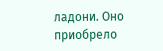ладони. Оно приобрело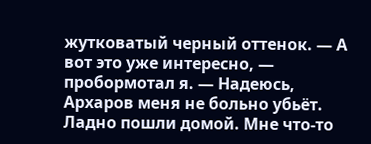жутковатый черный оттенок. — А вот это уже интересно, — пробормотал я. — Надеюсь, Архаров меня не больно убьёт. Ладно пошли домой. Мне что-то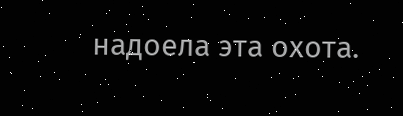надоела эта охота.